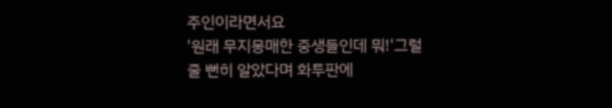주인이라면서요
'원래 무지몽매한 중생들인데 뭐!'그럴 줄 뻔히 알았다며 화투판에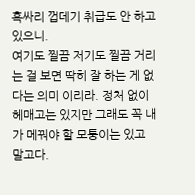흑싸리 껍데기 취급도 안 하고 있으니.
여기도 찔끔 저기도 찔끔 거리는 걸 보면 딱히 잘 하는 게 없다는 의미 이리라. 정처 없이 헤매고는 있지만 그래도 꼭 내가 메꿔야 할 모퉁이는 있고 말고다.